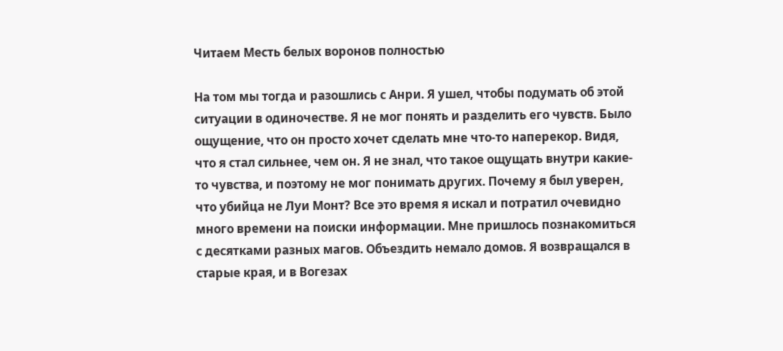Читаем Месть белых воронов полностью

На том мы тогда и разошлись с Анри. Я ушел, чтобы подумать об этой ситуации в одиночестве. Я не мог понять и разделить его чувств. Было ощущение, что он просто хочет сделать мне что-то наперекор. Видя, что я стал сильнее, чем он. Я не знал, что такое ощущать внутри какие-то чувства, и поэтому не мог понимать других. Почему я был уверен, что убийца не Луи Монт? Все это время я искал и потратил очевидно много времени на поиски информации. Мне пришлось познакомиться с десятками разных магов. Объездить немало домов. Я возвращался в старые края, и в Вогезах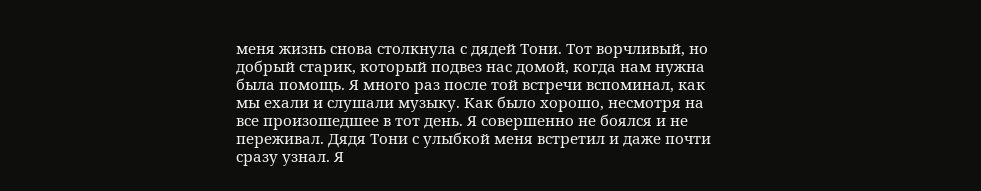меня жизнь снова столкнула с дядей Тони. Тот ворчливый, но добрый старик, который подвез нас домой, когда нам нужна была помощь. Я много раз после той встречи вспоминал, как мы ехали и слушали музыку. Как было хорошо, несмотря на все произошедшее в тот день. Я совершенно не боялся и не переживал. Дядя Тони с улыбкой меня встретил и даже почти сразу узнал. Я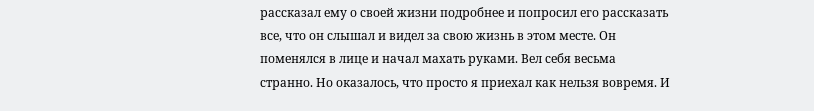рассказал ему о своей жизни подробнее и попросил его рассказать все, что он слышал и видел за свою жизнь в этом месте. Он поменялся в лице и начал махать руками. Вел себя весьма странно. Но оказалось, что просто я приехал как нельзя вовремя. И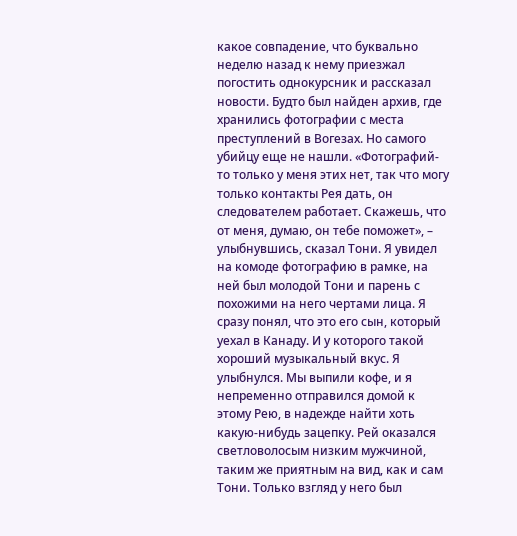какое совпадение, что буквально неделю назад к нему приезжал погостить однокурсник и рассказал новости. Будто был найден архив, где хранились фотографии с места преступлений в Вогезах. Но самого убийцу еще не нашли. «Фотографий-то только у меня этих нет, так что могу только контакты Рея дать, он следователем работает. Скажешь, что от меня, думаю, он тебе поможет», – улыбнувшись, сказал Тони. Я увидел на комоде фотографию в рамке, на ней был молодой Тони и парень с похожими на него чертами лица. Я сразу понял, что это его сын, который уехал в Канаду. И у которого такой хороший музыкальный вкус. Я улыбнулся. Мы выпили кофе, и я непременно отправился домой к этому Рею, в надежде найти хоть какую-нибудь зацепку. Рей оказался светловолосым низким мужчиной, таким же приятным на вид, как и сам Тони. Только взгляд у него был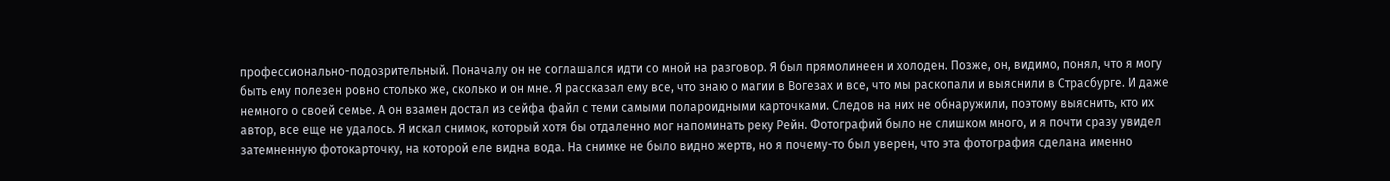профессионально-подозрительный. Поначалу он не соглашался идти со мной на разговор. Я был прямолинеен и холоден. Позже, он, видимо, понял, что я могу быть ему полезен ровно столько же, сколько и он мне. Я рассказал ему все, что знаю о магии в Вогезах и все, что мы раскопали и выяснили в Страсбурге. И даже немного о своей семье. А он взамен достал из сейфа файл с теми самыми полароидными карточками. Следов на них не обнаружили, поэтому выяснить, кто их автор, все еще не удалось. Я искал снимок, который хотя бы отдаленно мог напоминать реку Рейн. Фотографий было не слишком много, и я почти сразу увидел затемненную фотокарточку, на которой еле видна вода. На снимке не было видно жертв, но я почему-то был уверен, что эта фотография сделана именно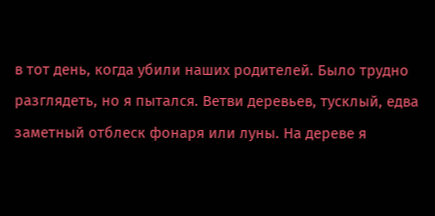в тот день, когда убили наших родителей. Было трудно разглядеть, но я пытался. Ветви деревьев, тусклый, едва заметный отблеск фонаря или луны. На дереве я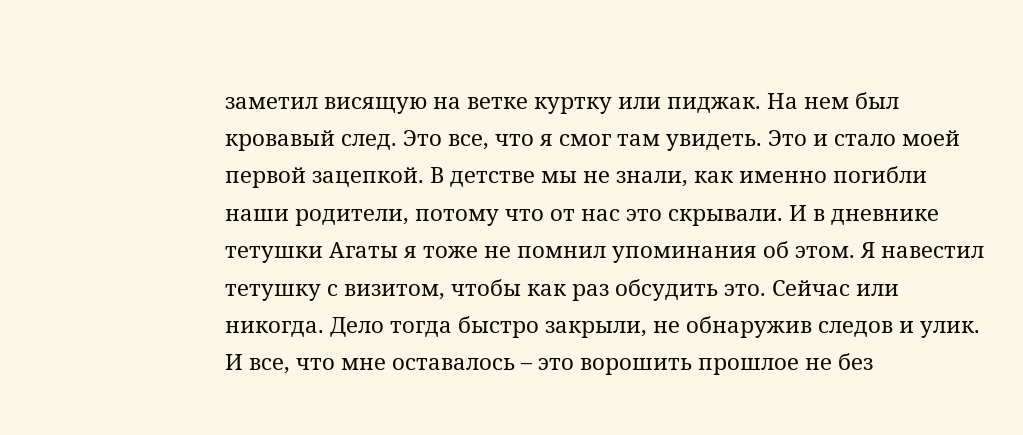заметил висящую на ветке куртку или пиджак. На нем был кровавый след. Это все, что я смог там увидеть. Это и стало моей первой зацепкой. В детстве мы не знали, как именно погибли наши родители, потому что от нас это скрывали. И в дневнике тетушки Агаты я тоже не помнил упоминания об этом. Я навестил тетушку с визитом, чтобы как раз обсудить это. Сейчас или никогда. Дело тогда быстро закрыли, не обнаружив следов и улик. И все, что мне оставалось – это ворошить прошлое не без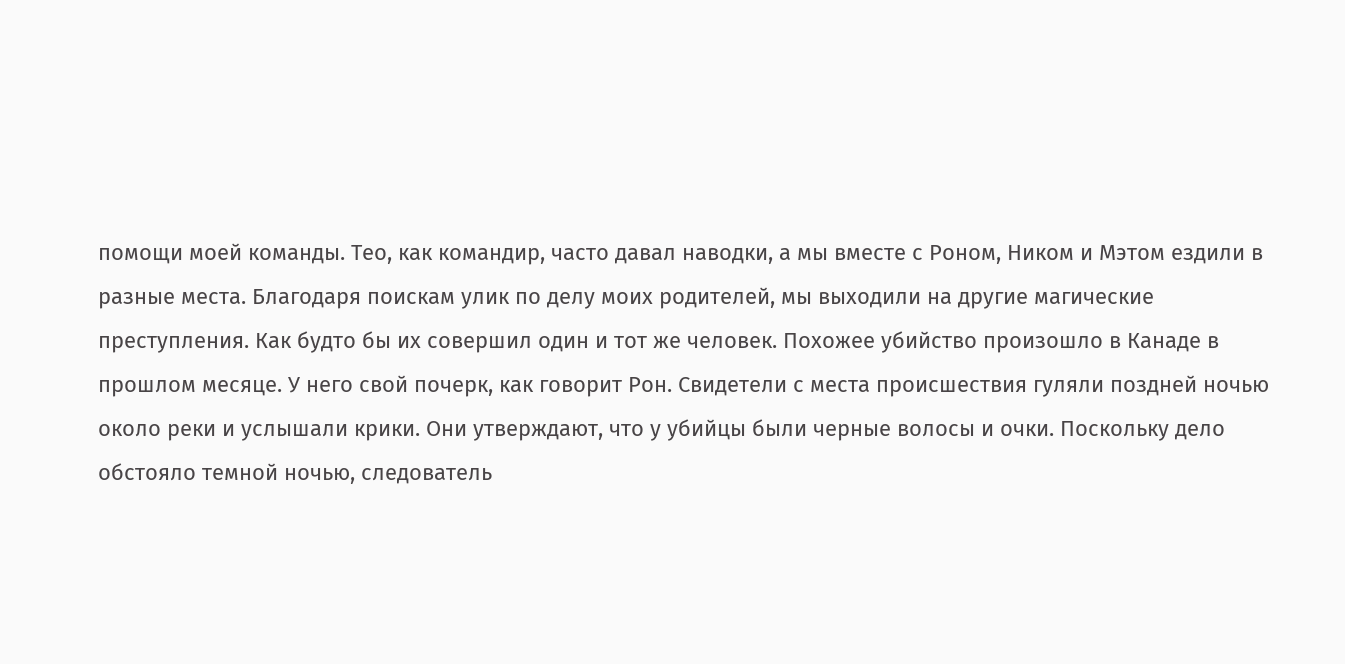помощи моей команды. Тео, как командир, часто давал наводки, а мы вместе с Роном, Ником и Мэтом ездили в разные места. Благодаря поискам улик по делу моих родителей, мы выходили на другие магические преступления. Как будто бы их совершил один и тот же человек. Похожее убийство произошло в Канаде в прошлом месяце. У него свой почерк, как говорит Рон. Свидетели с места происшествия гуляли поздней ночью около реки и услышали крики. Они утверждают, что у убийцы были черные волосы и очки. Поскольку дело обстояло темной ночью, следователь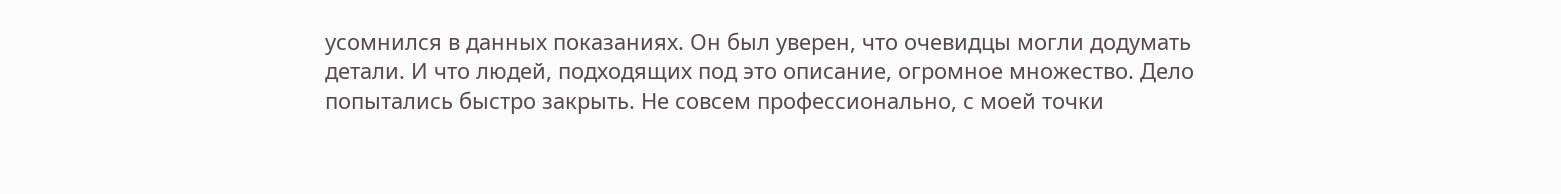усомнился в данных показаниях. Он был уверен, что очевидцы могли додумать детали. И что людей, подходящих под это описание, огромное множество. Дело попытались быстро закрыть. Не совсем профессионально, с моей точки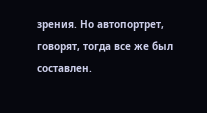зрения. Но автопортрет, говорят, тогда все же был составлен.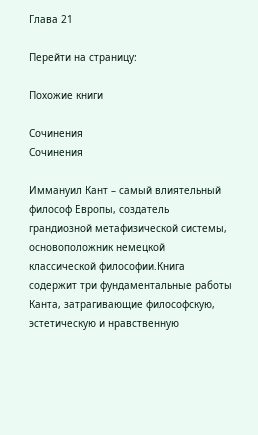Глава 21

Перейти на страницу:

Похожие книги

Сочинения
Сочинения

Иммануил Кант – самый влиятельный философ Европы, создатель грандиозной метафизической системы, основоположник немецкой классической философии.Книга содержит три фундаментальные работы Канта, затрагивающие философскую, эстетическую и нравственную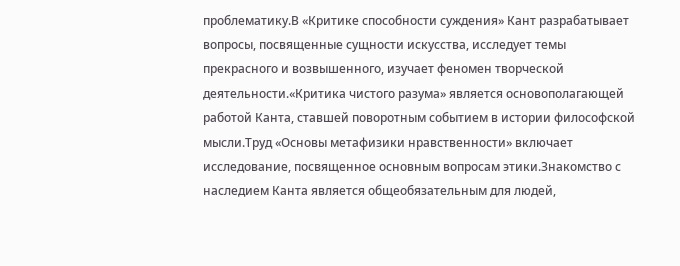проблематику.В «Критике способности суждения» Кант разрабатывает вопросы, посвященные сущности искусства, исследует темы прекрасного и возвышенного, изучает феномен творческой деятельности.«Критика чистого разума» является основополагающей работой Канта, ставшей поворотным событием в истории философской мысли.Труд «Основы метафизики нравственности» включает исследование, посвященное основным вопросам этики.Знакомство с наследием Канта является общеобязательным для людей,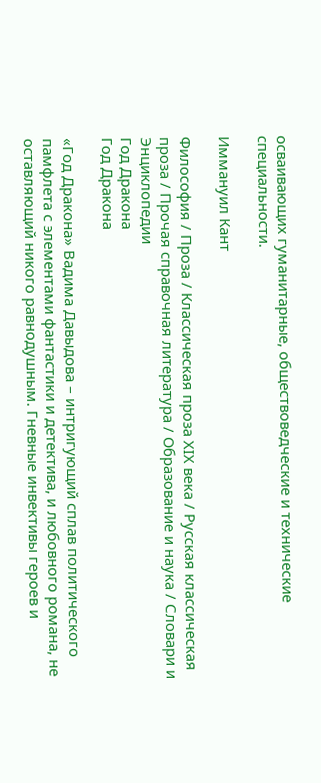осваивающих гуманитарные, обществоведческие и технические специальности.

Иммануил Кант

Философия / Проза / Классическая проза ХIX века / Русская классическая проза / Прочая справочная литература / Образование и наука / Словари и Энциклопедии
Год Дракона
Год Дракона

«Год Дракона» Вадима Давыдова – интригующий сплав политического памфлета с элементами фантастики и детектива, и любовного романа, не оставляющий никого равнодушным. Гневные инвективы героев и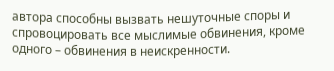автора способны вызвать нешуточные споры и спровоцировать все мыслимые обвинения, кроме одного – обвинения в неискренности.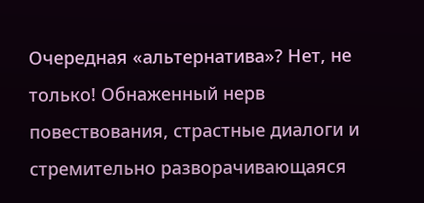Очередная «альтернатива»? Нет, не только! Обнаженный нерв повествования, страстные диалоги и стремительно разворачивающаяся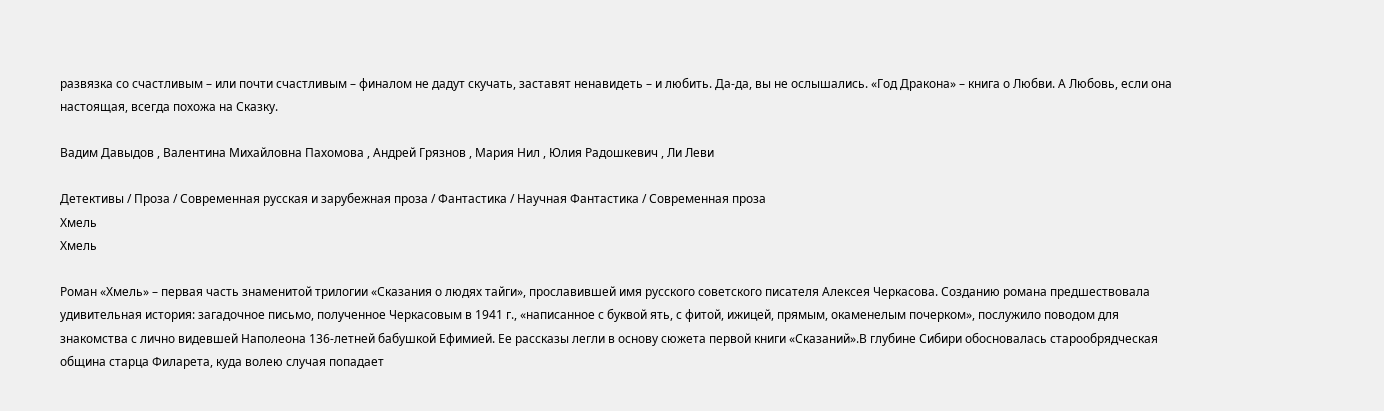развязка со счастливым – или почти счастливым – финалом не дадут скучать, заставят ненавидеть – и любить. Да-да, вы не ослышались. «Год Дракона» – книга о Любви. А Любовь, если она настоящая, всегда похожа на Сказку.

Вадим Давыдов , Валентина Михайловна Пахомова , Андрей Грязнов , Мария Нил , Юлия Радошкевич , Ли Леви

Детективы / Проза / Современная русская и зарубежная проза / Фантастика / Научная Фантастика / Современная проза
Хмель
Хмель

Роман «Хмель» – первая часть знаменитой трилогии «Сказания о людях тайги», прославившей имя русского советского писателя Алексея Черкасова. Созданию романа предшествовала удивительная история: загадочное письмо, полученное Черкасовым в 1941 г., «написанное с буквой ять, с фитой, ижицей, прямым, окаменелым почерком», послужило поводом для знакомства с лично видевшей Наполеона 136-летней бабушкой Ефимией. Ее рассказы легли в основу сюжета первой книги «Сказаний».В глубине Сибири обосновалась старообрядческая община старца Филарета, куда волею случая попадает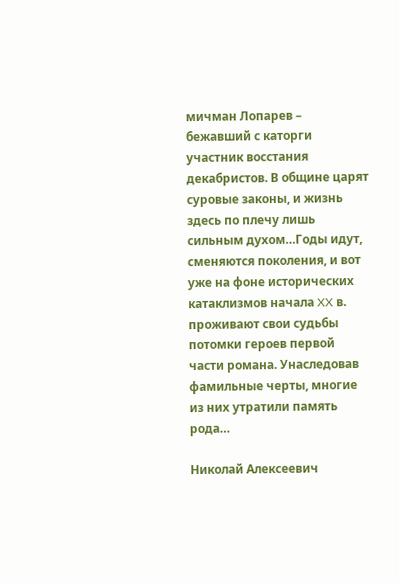мичман Лопарев – бежавший с каторги участник восстания декабристов. В общине царят суровые законы, и жизнь здесь по плечу лишь сильным духом…Годы идут, сменяются поколения, и вот уже на фоне исторических катаклизмов начала XX в. проживают свои судьбы потомки героев первой части романа. Унаследовав фамильные черты, многие из них утратили память рода…

Николай Алексеевич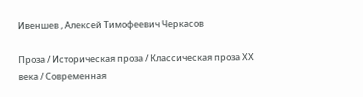Ивеншев , Алексей Тимофеевич Черкасов

Проза / Историческая проза / Классическая проза ХX века / Современная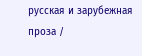русская и зарубежная проза /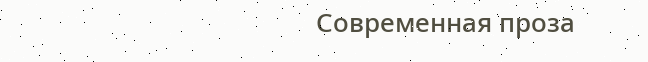Современная проза